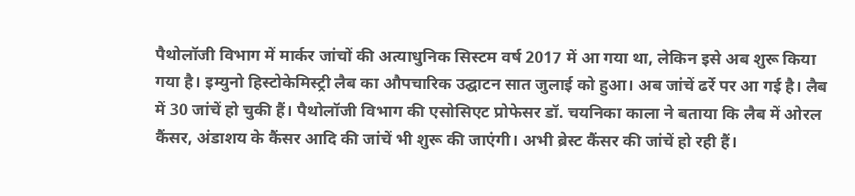पैथोलॉजी विभाग में मार्कर जांचों की अत्याधुनिक सिस्टम वर्ष 2017 में आ गया था, लेकिन इसे अब शुरू किया गया है। इम्युनो हिस्टोकेमिस्ट्री लैब का औपचारिक उद्घाटन सात जुलाई को हुआ। अब जांचें ढर्रे पर आ गई है। लैब में 30 जांचें हो चुकी हैं। पैथोलॉजी विभाग की एसोसिएट प्रोफेसर डॉ. चयनिका काला ने बताया कि लैब में ओरल कैंसर, अंडाशय के कैंसर आदि की जांचें भी शुरू की जाएंगी। अभी ब्रेस्ट कैंसर की जांचें हो रही हैं।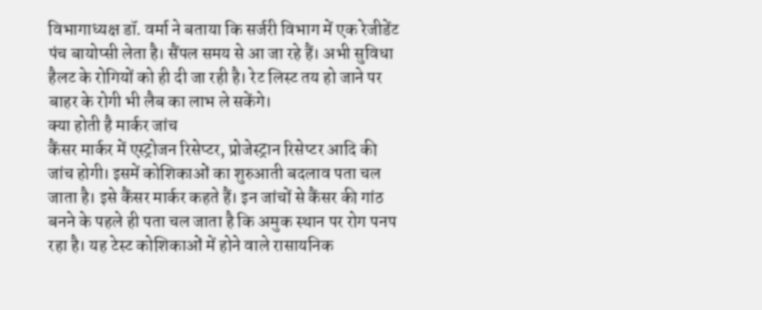विभागाध्यक्ष डॉ. वर्मा ने बताया कि सर्जरी विभाग में एक रेजीडेंट पंच बायोप्सी लेता है। सैंपल समय से आ जा रहे हैं। अभी सुविधा हैलट के रोगियों को ही दी जा रही है। रेट लिस्ट तय हो जाने पर बाहर के रोगी भी लैब का लाभ ले सकेंगे।
क्या होती है मार्कर जांच
कैंसर मार्कर में एस्ट्रोजन रिसेप्टर, प्रोजेस्ट्रान रिसेप्टर आदि की जांच होगी। इसमें कोशिकाओं का शुरुआती बदलाव पता चल जाता है। इसे कैंसर मार्कर कहते हैं। इन जांचों से कैंसर की गांठ बनने के पहले ही पता चल जाता है कि अमुक स्थान पर रोग पनप रहा है। यह टेस्ट कोशिकाओं में होने वाले रासायनिक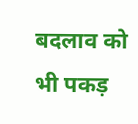बदलाव को भी पकड़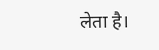लेता है।